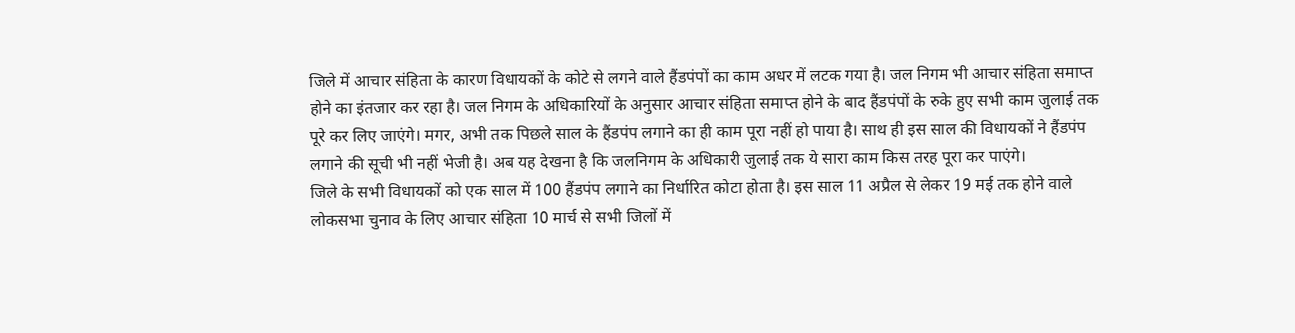जिले में आचार संहिता के कारण विधायकों के कोटे से लगने वाले हैंडपंपों का काम अधर में लटक गया है। जल निगम भी आचार संहिता समाप्त होने का इंतजार कर रहा है। जल निगम के अधिकारियों के अनुसार आचार संहिता समाप्त होने के बाद हैंडपंपों के रुके हुए सभी काम जुलाई तक पूरे कर लिए जाएंगे। मगर, अभी तक पिछले साल के हैंडपंप लगाने का ही काम पूरा नहीं हो पाया है। साथ ही इस साल की विधायकों ने हैंडपंप लगाने की सूची भी नहीं भेजी है। अब यह देखना है कि जलनिगम के अधिकारी जुलाई तक ये सारा काम किस तरह पूरा कर पाएंगे।
जिले के सभी विधायकों को एक साल में 100 हैंडपंप लगाने का निर्धारित कोटा होता है। इस साल 11 अप्रैल से लेकर 19 मई तक होने वाले लोकसभा चुनाव के लिए आचार संहिता 10 मार्च से सभी जिलों में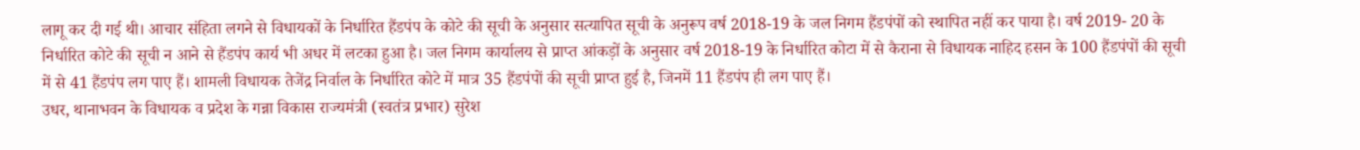लागू कर दी गई थी। आचार संहिता लगने से विधायकों के निर्धारित हैंडपंप के कोटे की सूची के अनुसार सत्यापित सूची के अनुरूप वर्ष 2018-19 के जल निगम हैंडपंपों को स्थापित नहीं कर पाया है। वर्ष 2019- 20 के निर्धारित कोटे की सूची न आने से हैंडपंप कार्य भी अधर में लटका हुआ है। जल निगम कार्यालय से प्राप्त आंकड़ों के अनुसार वर्ष 2018-19 के निर्धारित कोटा में से कैराना से विधायक नाहिद हसन के 100 हैंडपंपों की सूची में से 41 हैंडपंप लग पाए हैं। शामली विधायक तेजेंद्र निर्वाल के निर्धारित कोटे में मात्र 35 हैंडपंपों की सूची प्राप्त हुई है, जिनमें 11 हैंडपंप ही लग पाए हैं।
उधर, थानाभवन के विधायक व प्रदेश के गन्ना विकास राज्यमंत्री (स्वतंत्र प्रभार) सुरेश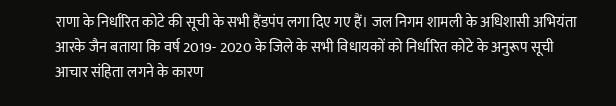राणा के निर्धारित कोटे की सूची के सभी हैंडपंप लगा दिए गए हैं। जल निगम शामली के अधिशासी अभियंता आरके जैन बताया कि वर्ष 2019- 2020 के जिले के सभी विधायकों को निर्धारित कोटे के अनुरूप सूची आचार संहिता लगने के कारण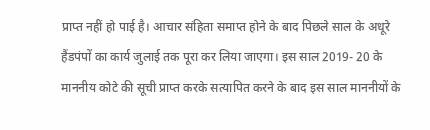प्राप्त नहीं हो पाई है। आचार संहिता समाप्त होने के बाद पिछले साल के अधूरे हैंडपंपों का कार्य जुलाई तक पूरा कर लिया जाएगा। इस साल 2019- 20 के माननीय कोटे की सूची प्राप्त करके सत्यापित करने के बाद इस साल माननीयों के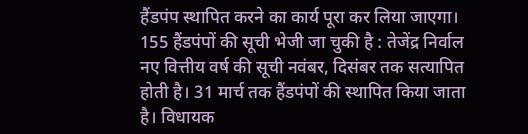हैंडपंप स्थापित करने का कार्य पूरा कर लिया जाएगा।
155 हैंडपंपों की सूची भेजी जा चुकी है : तेजेंद्र निर्वाल
नए वित्तीय वर्ष की सूची नवंबर, दिसंबर तक सत्यापित होती है। 31 मार्च तक हैंडपंपों की स्थापित किया जाता है। विधायक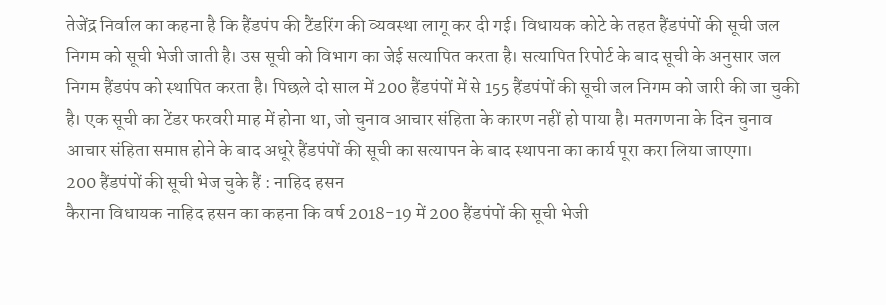तेजेंद्र निर्वाल का कहना है कि हैंडपंप की टैंडरिंग की व्यवस्था लागू कर दी गई। विधायक कोटे के तहत हैंडपंपों की सूची जल निगम को सूची भेजी जाती है। उस सूची को विभाग का जेई सत्यापित करता है। सत्यापित रिपोर्ट के बाद सूची के अनुसार जल निगम हैंडपंप को स्थापित करता है। पिछले दो साल में 200 हैंडपंपों में से 155 हैंडपंपों की सूची जल निगम को जारी की जा चुकी है। एक सूची का टेंडर फरवरी माह में होना था, जो चुनाव आचार संहिता के कारण नहीं हो पाया है। मतगणना के दिन चुनाव आचार संहिता समाप्त होने के बाद अधूरे हैंडपंपों की सूची का सत्यापन के बाद स्थापना का कार्य पूरा करा लिया जाएगा।
200 हैंडपंपों की सूची भेज चुके हैं : नाहिद हसन
कैराना विधायक नाहिद हसन का कहना कि वर्ष 2018-19 में 200 हैंडपंपों की सूची भेजी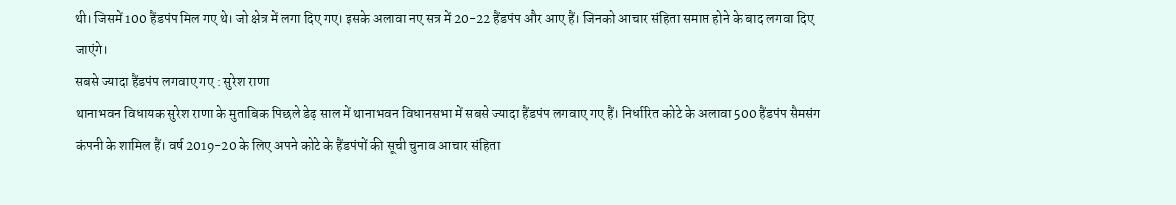थी। जिसमें 100 हैंडपंप मिल गए थे। जो क्षेत्र में लगा दिए गए। इसके अलावा नए सत्र में 20-22 हैंडपंप और आए हैं। जिनको आचार संहिता समाप्त होने के बाद लगवा दिए जाएंगे।
सबसे ज्यादा हैंडपंप लगवाए गए : सुरेश राणा
थानाभवन विधायक सुरेश राणा के मुताबिक पिछले डेढ़ साल में थानाभवन विधानसभा में सबसे ज्यादा हैंडपंप लगवाए गए हैं। निर्धारित कोटे के अलावा 500 हैंडपंप सैमसंग कंपनी के शामिल हैं। वर्ष 2019-20 के लिए अपने कोटे के हैंडपंपों की सूची चुनाव आचार संहिता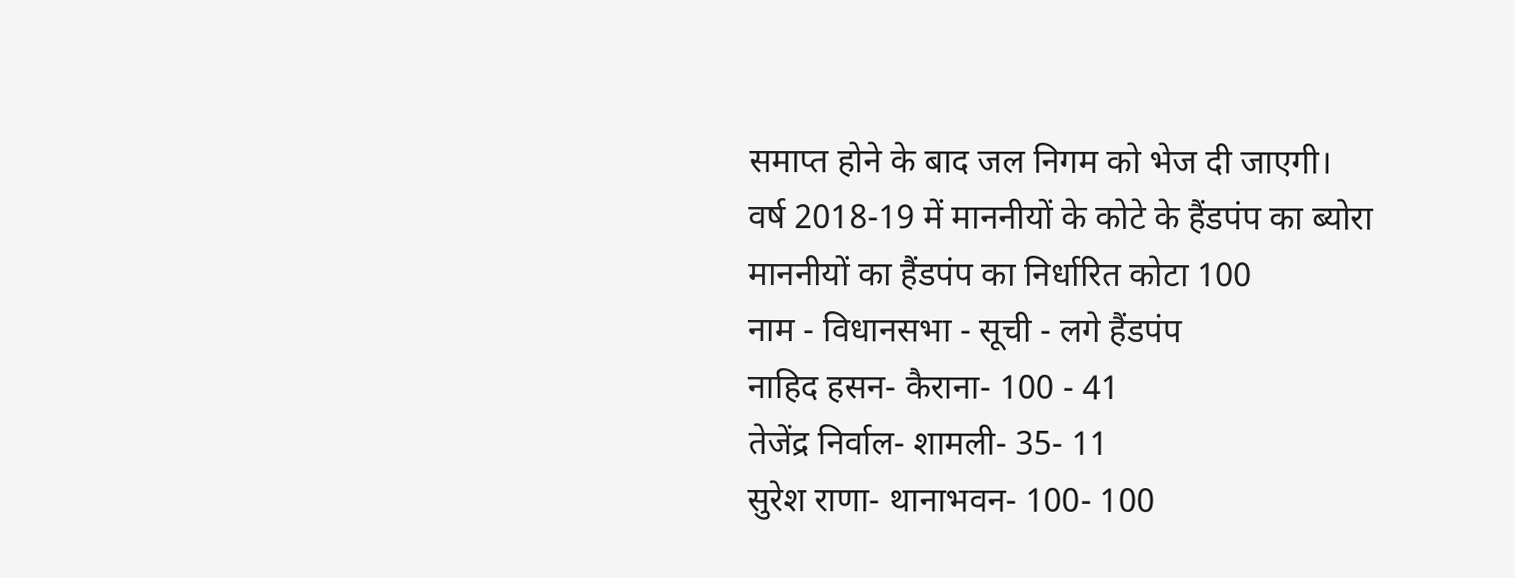समाप्त होने के बाद जल निगम को भेज दी जाएगी।
वर्ष 2018-19 में माननीयों के कोटे के हैंडपंप का ब्योरा
माननीयों का हैंडपंप का निर्धारित कोटा 100
नाम - विधानसभा - सूची - लगे हैंडपंप
नाहिद हसन- कैराना- 100 - 41
तेजेंद्र निर्वाल- शामली- 35- 11
सुरेश राणा- थानाभवन- 100- 100